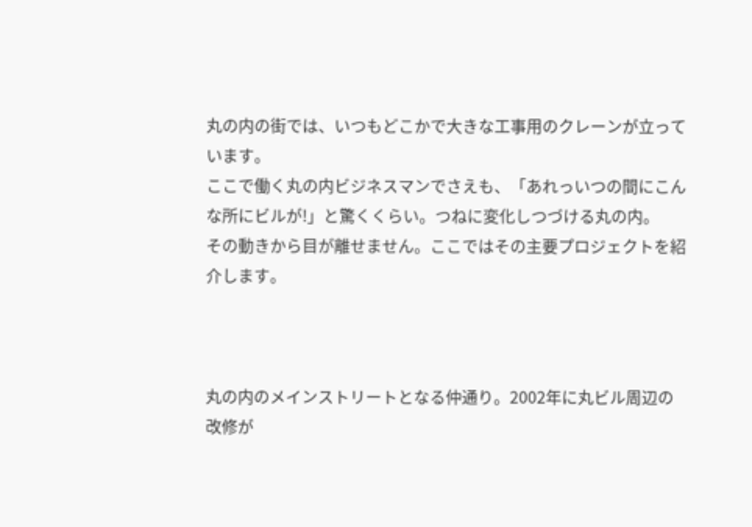丸の内の街では、いつもどこかで大きな工事用のクレーンが立っています。
ここで働く丸の内ビジネスマンでさえも、「あれっいつの間にこんな所にビルが!」と驚くくらい。つねに変化しつづける丸の内。
その動きから目が離せません。ここではその主要プロジェクトを紹介します。



丸の内のメインストリートとなる仲通り。2002年に丸ビル周辺の改修が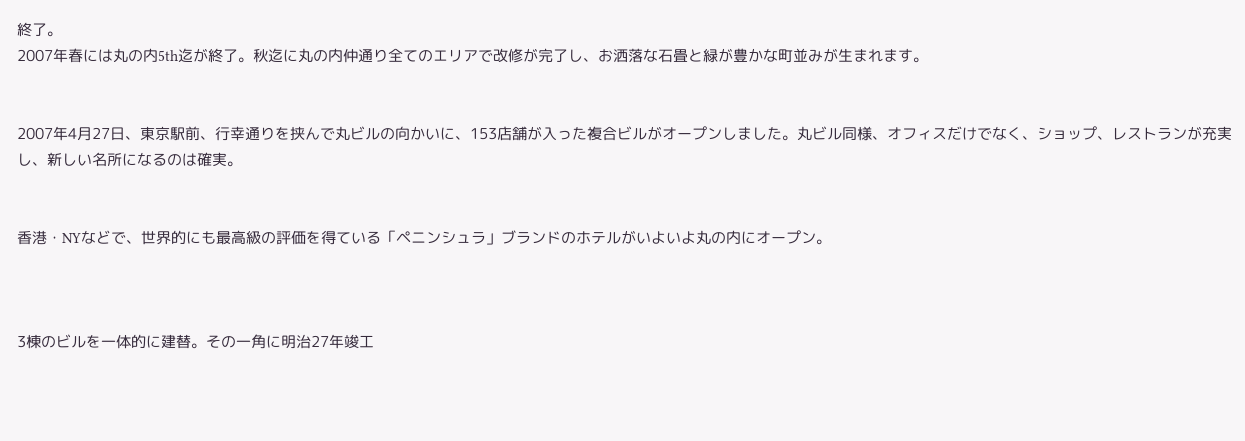終了。
2007年春には丸の内5th迄が終了。秋迄に丸の内仲通り全てのエリアで改修が完了し、お洒落な石畳と緑が豊かな町並みが生まれます。


2007年4月27日、東京駅前、行幸通りを挟んで丸ビルの向かいに、153店舗が入った複合ビルがオープンしました。丸ビル同様、オフィスだけでなく、ショップ、レストランが充実し、新しい名所になるのは確実。


香港・NYなどで、世界的にも最高級の評価を得ている「ペニンシュラ」ブランドのホテルがいよいよ丸の内にオープン。



3棟のビルを一体的に建替。その一角に明治27年竣工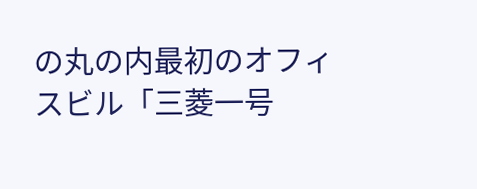の丸の内最初のオフィスビル「三菱一号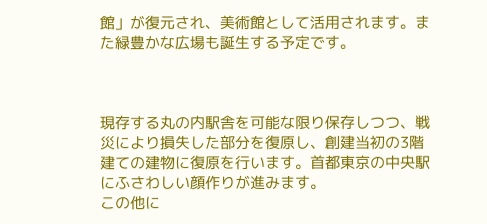館」が復元され、美術館として活用されます。また緑豊かな広場も誕生する予定です。



現存する丸の内駅舎を可能な限り保存しつつ、戦災により損失した部分を復原し、創建当初の3階建ての建物に復原を行います。首都東京の中央駅にふさわしい顔作りが進みます。
この他に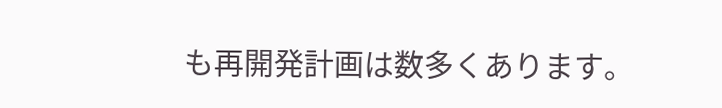も再開発計画は数多くあります。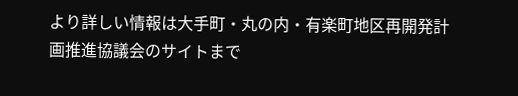より詳しい情報は大手町・丸の内・有楽町地区再開発計画推進協議会のサイトまで